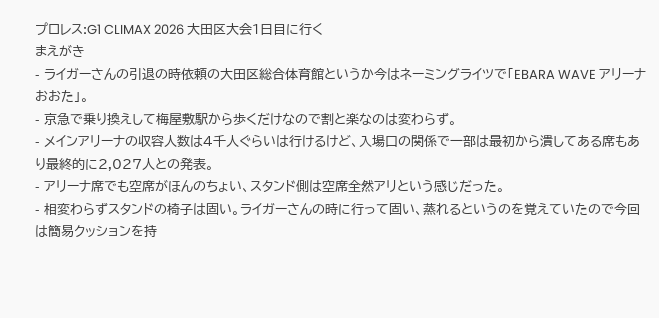プロレス:G1 CLIMAX 2026 大田区大会1日目に行く
まえがき
- ライガーさんの引退の時依頼の大田区総合体育館というか今はネーミングライツで「EBARA WAVE アリーナおおた」。
- 京急で乗り換えして梅屋敷駅から歩くだけなので割と楽なのは変わらず。
- メインアリーナの収容人数は4千人ぐらいは行けるけど、入場口の関係で一部は最初から潰してある席もあり最終的に2,027人との発表。
- アリーナ席でも空席がほんのちょい、スタンド側は空席全然アリという感じだった。
- 相変わらずスタンドの椅子は固い。ライガーさんの時に行って固い、蒸れるというのを覚えていたので今回は簡易クッションを持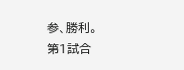参、勝利。
第1試合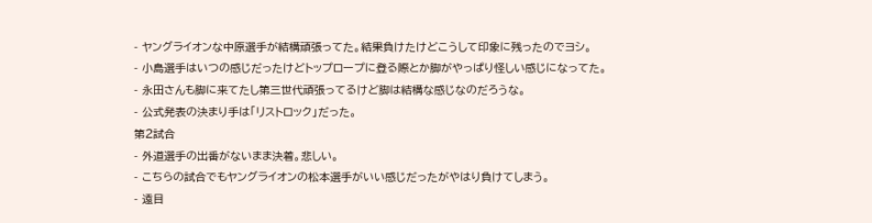- ヤングライオンな中原選手が結構頑張ってた。結果負けたけどこうして印象に残ったのでヨシ。
- 小島選手はいつの感じだったけどトップロープに登る際とか脚がやっぱり怪しい感じになってた。
- 永田さんも脚に来てたし第三世代頑張ってるけど脚は結構な感じなのだろうな。
- 公式発表の決まり手は「リストロック」だった。
第2試合
- 外道選手の出番がないまま決着。悲しい。
- こちらの試合でもヤングライオンの松本選手がいい感じだったがやはり負けてしまう。
- 遠目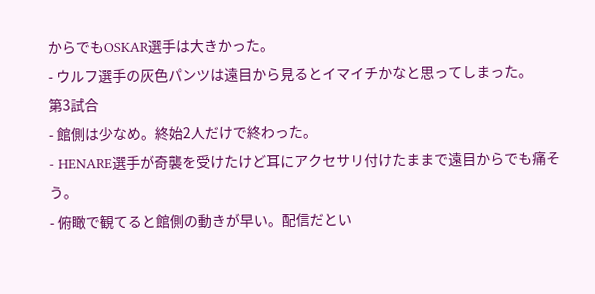からでもOSKAR選手は大きかった。
- ウルフ選手の灰色パンツは遠目から見るとイマイチかなと思ってしまった。
第3試合
- 館側は少なめ。終始2人だけで終わった。
- HENARE選手が奇襲を受けたけど耳にアクセサリ付けたままで遠目からでも痛そう。
- 俯瞰で観てると館側の動きが早い。配信だとい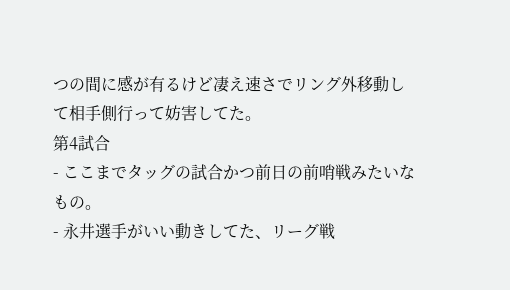つの間に感が有るけど凄え速さでリング外移動して相手側行って妨害してた。
第4試合
- ここまでタッグの試合かつ前日の前哨戦みたいなもの。
- 永井選手がいい動きしてた、リーグ戦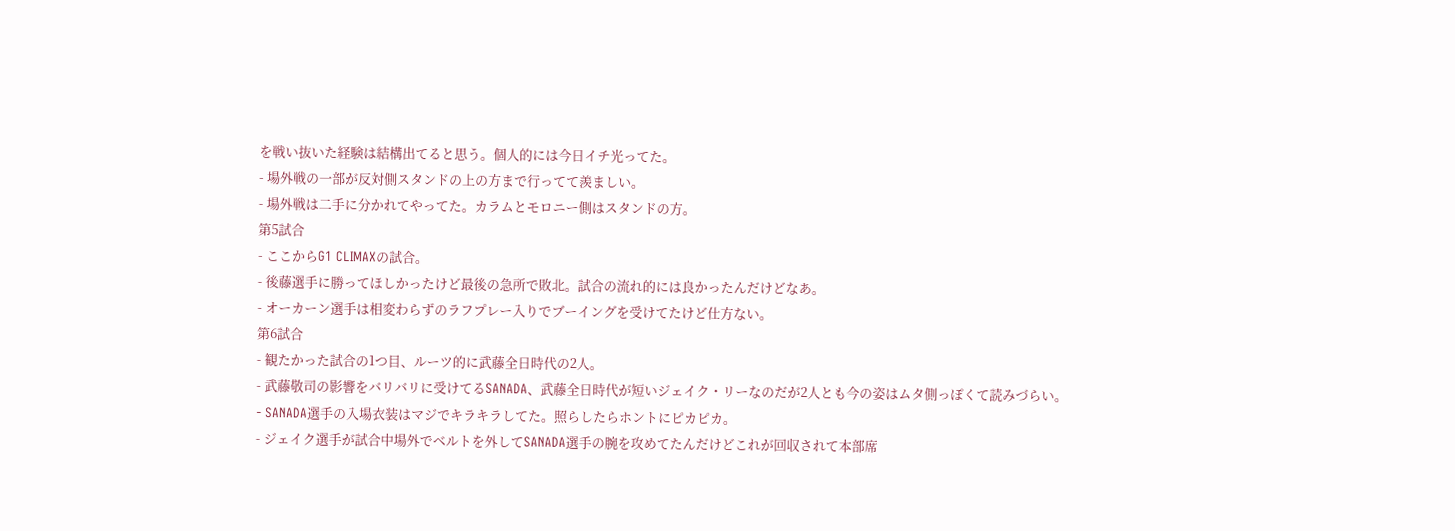を戦い抜いた経験は結構出てると思う。個人的には今日イチ光ってた。
- 場外戦の一部が反対側スタンドの上の方まで行ってて羨ましい。
- 場外戦は二手に分かれてやってた。カラムとモロニー側はスタンドの方。
第5試合
- ここからG1 CLIMAXの試合。
- 後藤選手に勝ってほしかったけど最後の急所で敗北。試合の流れ的には良かったんだけどなあ。
- オーカーン選手は相変わらずのラフプレー入りでブーイングを受けてたけど仕方ない。
第6試合
- 観たかった試合の1つ目、ルーツ的に武藤全日時代の2人。
- 武藤敬司の影響をバリバリに受けてるSANADA、武藤全日時代が短いジェイク・リーなのだが2人とも今の姿はムタ側っぽくて読みづらい。
- SANADA選手の入場衣装はマジでキラキラしてた。照らしたらホントにピカピカ。
- ジェイク選手が試合中場外でベルトを外してSANADA選手の腕を攻めてたんだけどこれが回収されて本部席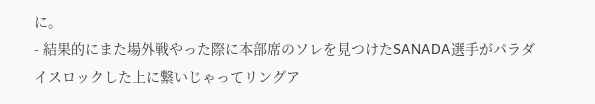に。
- 結果的にまた場外戦やった際に本部席のソレを見つけたSANADA選手がパラダイスロックした上に繋いじゃってリングア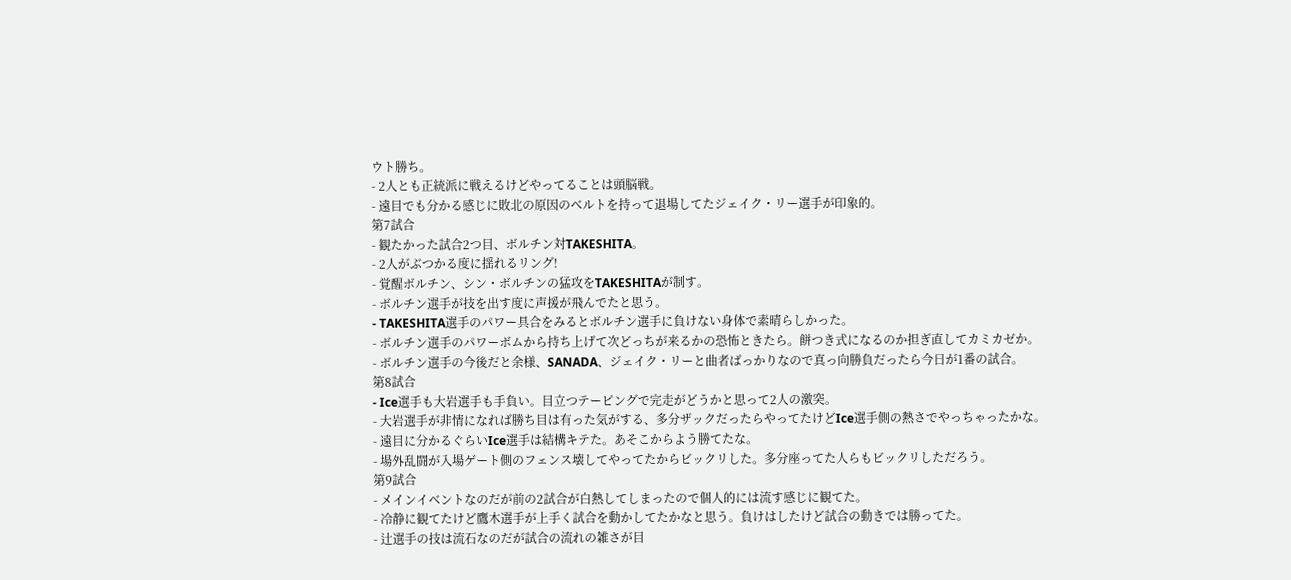ウト勝ち。
- 2人とも正統派に戦えるけどやってることは頭脳戦。
- 遠目でも分かる感じに敗北の原因のベルトを持って退場してたジェイク・リー選手が印象的。
第7試合
- 観たかった試合2つ目、ボルチン対TAKESHITA。
- 2人がぶつかる度に揺れるリング!
- 覚醒ボルチン、シン・ボルチンの猛攻をTAKESHITAが制す。
- ボルチン選手が技を出す度に声援が飛んでたと思う。
- TAKESHITA選手のパワー具合をみるとボルチン選手に負けない身体で素晴らしかった。
- ボルチン選手のパワーボムから持ち上げて次どっちが来るかの恐怖ときたら。餅つき式になるのか担ぎ直してカミカゼか。
- ボルチン選手の今後だと余様、SANADA、ジェイク・リーと曲者ばっかりなので真っ向勝負だったら今日が1番の試合。
第8試合
- Ice選手も大岩選手も手負い。目立つテーピングで完走がどうかと思って2人の激突。
- 大岩選手が非情になれば勝ち目は有った気がする、多分ザックだったらやってたけどIce選手側の熱さでやっちゃったかな。
- 遠目に分かるぐらいIce選手は結構キテた。あそこからよう勝てたな。
- 場外乱闘が入場ゲート側のフェンス壊してやってたからビックリした。多分座ってた人らもビックリしただろう。
第9試合
- メインイベントなのだが前の2試合が白熱してしまったので個人的には流す感じに観てた。
- 冷静に観てたけど鷹木選手が上手く試合を動かしてたかなと思う。負けはしたけど試合の動きでは勝ってた。
- 辻選手の技は流石なのだが試合の流れの雑さが目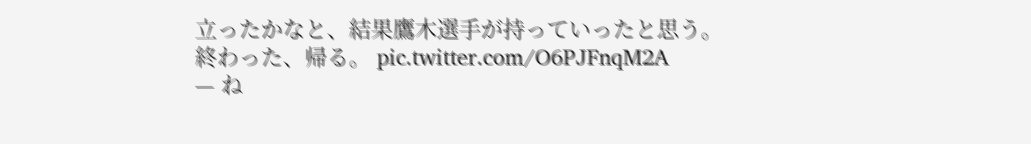立ったかなと、結果鷹木選手が持っていったと思う。
終わった、帰る。 pic.twitter.com/O6PJFnqM2A
— ね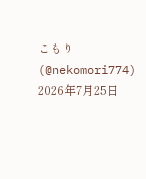こもり (@nekomori774) 2026年7月25日